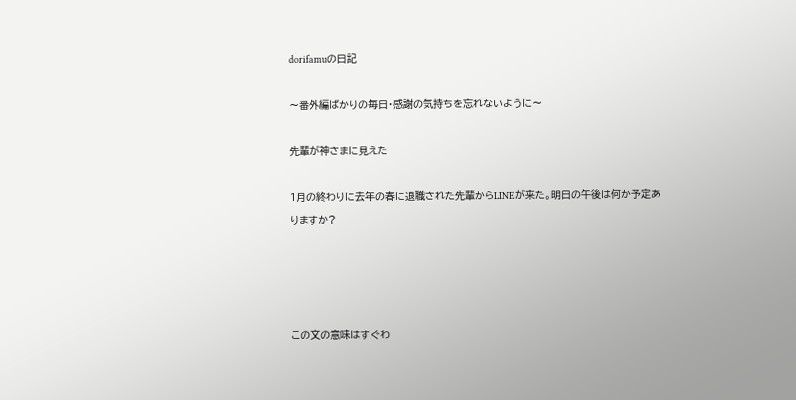dorifamuの日記

〜番外編ばかりの毎日・感謝の気持ちを忘れないように〜

先輩が神さまに見えた

1月の終わりに去年の春に退職された先輩からLINEが来た。明日の午後は何か予定ありますか?




この文の意味はすぐわ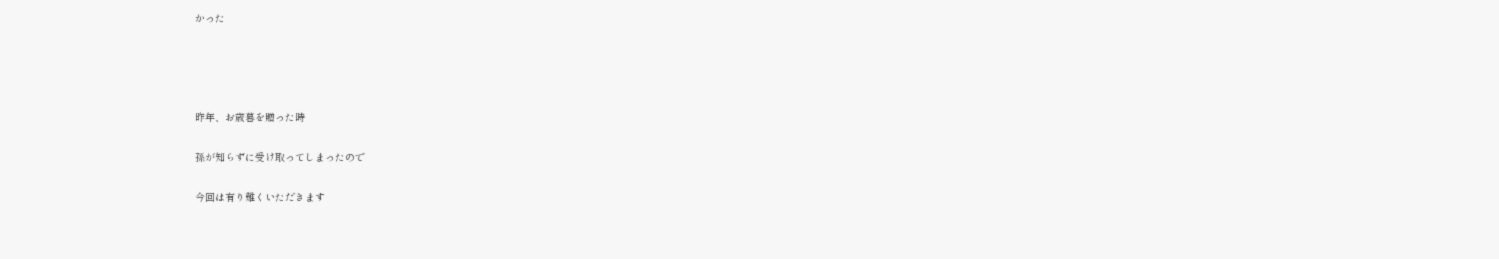かった




昨年、お歳暮を贈った時

孫が知らずに受け取ってしまったので

今回は有り難くいただきます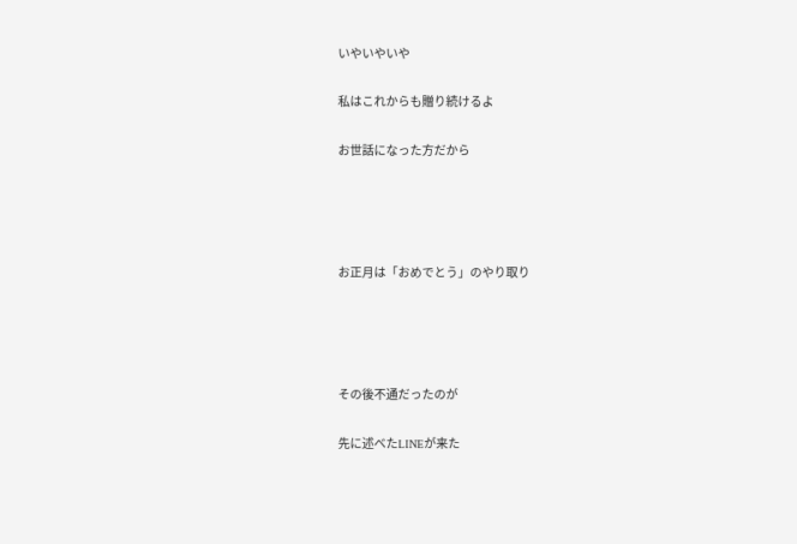いやいやいや

私はこれからも贈り続けるよ

お世話になった方だから




お正月は「おめでとう」のやり取り




その後不通だったのが

先に述べたLINEが来た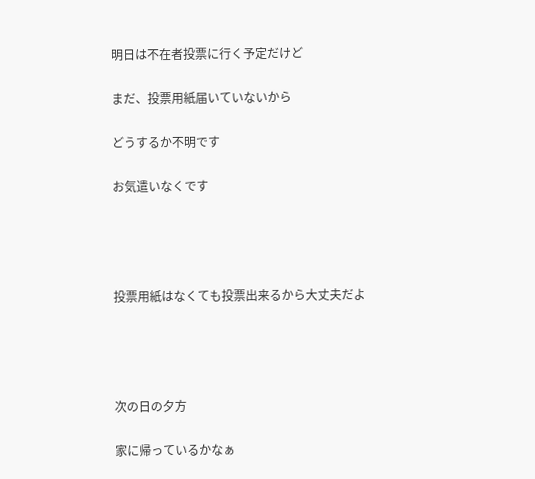明日は不在者投票に行く予定だけど

まだ、投票用紙届いていないから

どうするか不明です

お気遣いなくです




投票用紙はなくても投票出来るから大丈夫だよ




次の日の夕方

家に帰っているかなぁ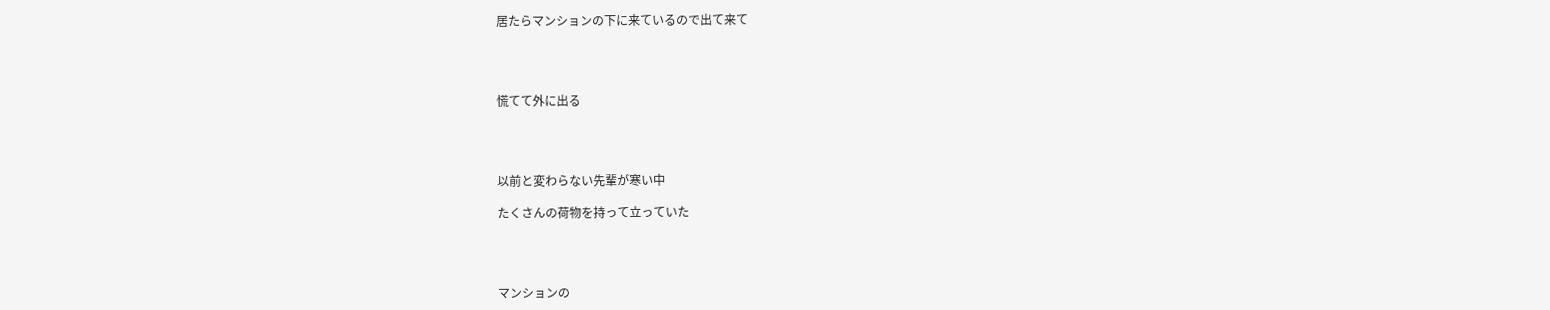居たらマンションの下に来ているので出て来て




慌てて外に出る




以前と変わらない先輩が寒い中

たくさんの荷物を持って立っていた




マンションの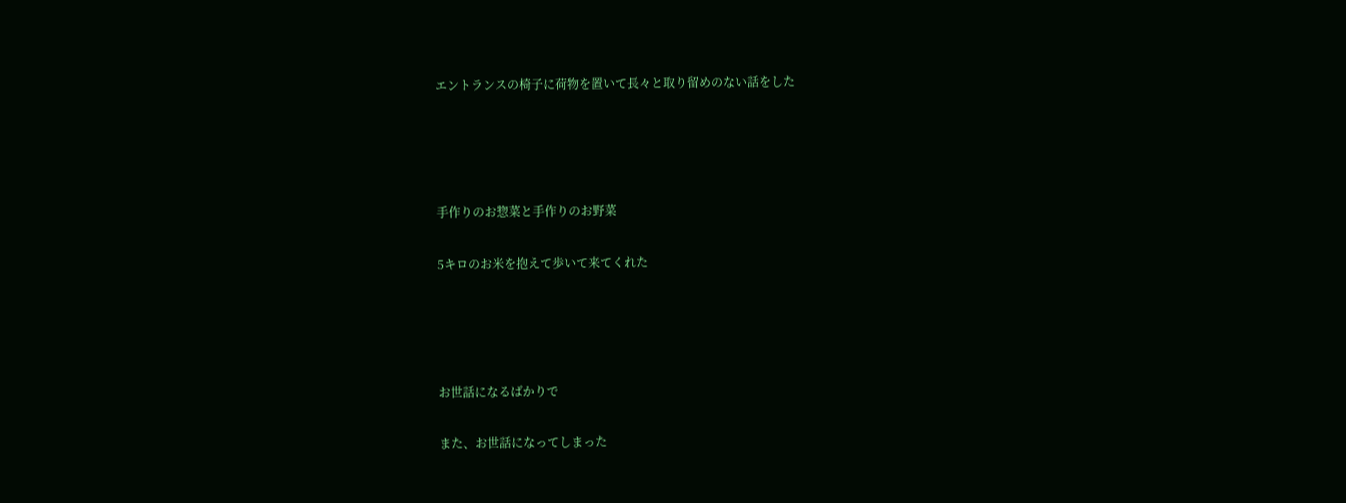エントランスの椅子に荷物を置いて長々と取り留めのない話をした




手作りのお惣菜と手作りのお野菜

5キロのお米を抱えて歩いて来てくれた




お世話になるばかりで

また、お世話になってしまった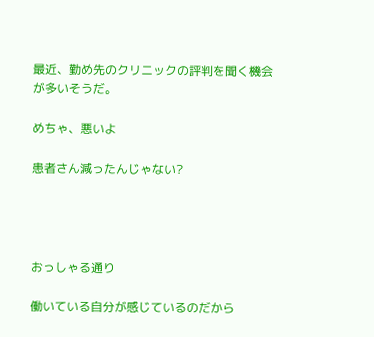最近、勤め先のクリニックの評判を聞く機会が多いそうだ。

めちゃ、悪いよ

患者さん減ったんじゃない?




おっしゃる通り

働いている自分が感じているのだから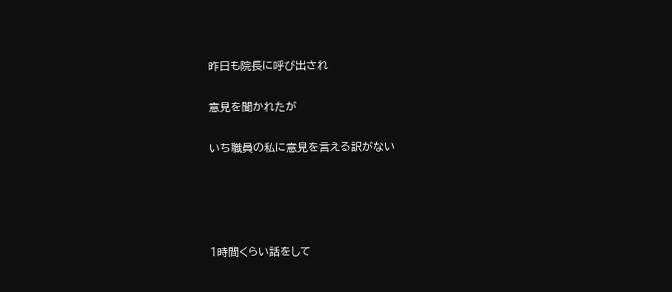昨日も院長に呼び出され

意見を聞かれたが

いち職員の私に意見を言える訳がない




1時間くらい話をして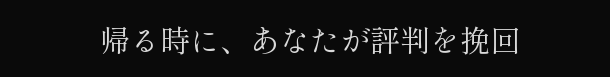帰る時に、あなたが評判を挽回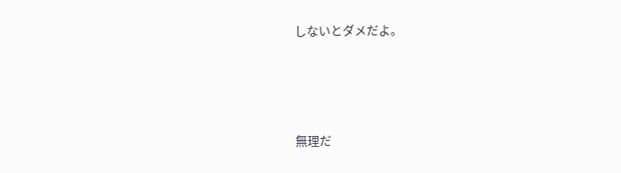しないとダメだよ。




無理だ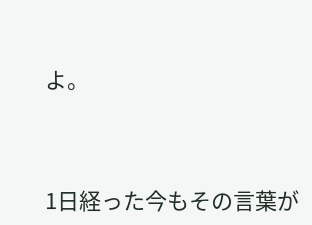よ。




1日経った今もその言葉が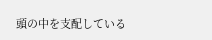頭の中を支配している